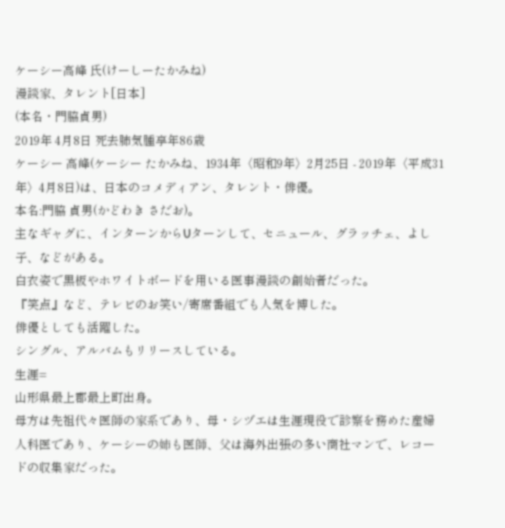ケーシー高峰 氏(けーしーたかみね)
漫談家、タレント[日本]
(本名・門脇貞男)
2019年 4月8日 死去肺気腫享年86歳
ケーシー 高峰(ケーシー たかみね、1934年〈昭和9年〉2月25日 - 2019年〈平成31年〉4月8日)は、日本のコメディアン、タレント・俳優。
本名:門脇 貞男(かどわき さだお)。
主なギャグに、インターンからUターンして、セニュール、グラッチェ、よし子、などがある。
白衣姿で黒板やホワイトボードを用いる医事漫談の創始者だった。
『笑点』など、テレビのお笑い/寄席番組でも人気を博した。
俳優としても活躍した。
シングル、アルバムもリリースしている。
生涯=
山形県最上郡最上町出身。
母方は先祖代々医師の家系であり、母・シヅエは生涯現役で診察を務めた産婦人科医であり、ケーシーの姉も医師、父は海外出張の多い商社マンで、レコードの収集家だった。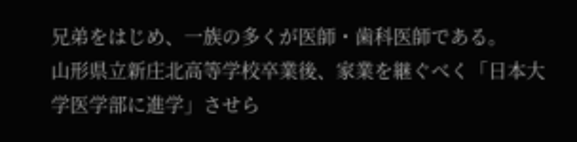兄弟をはじめ、一族の多くが医師・歯科医師である。
山形県立新庄北高等学校卒業後、家業を継ぐべく「日本大学医学部に進学」させら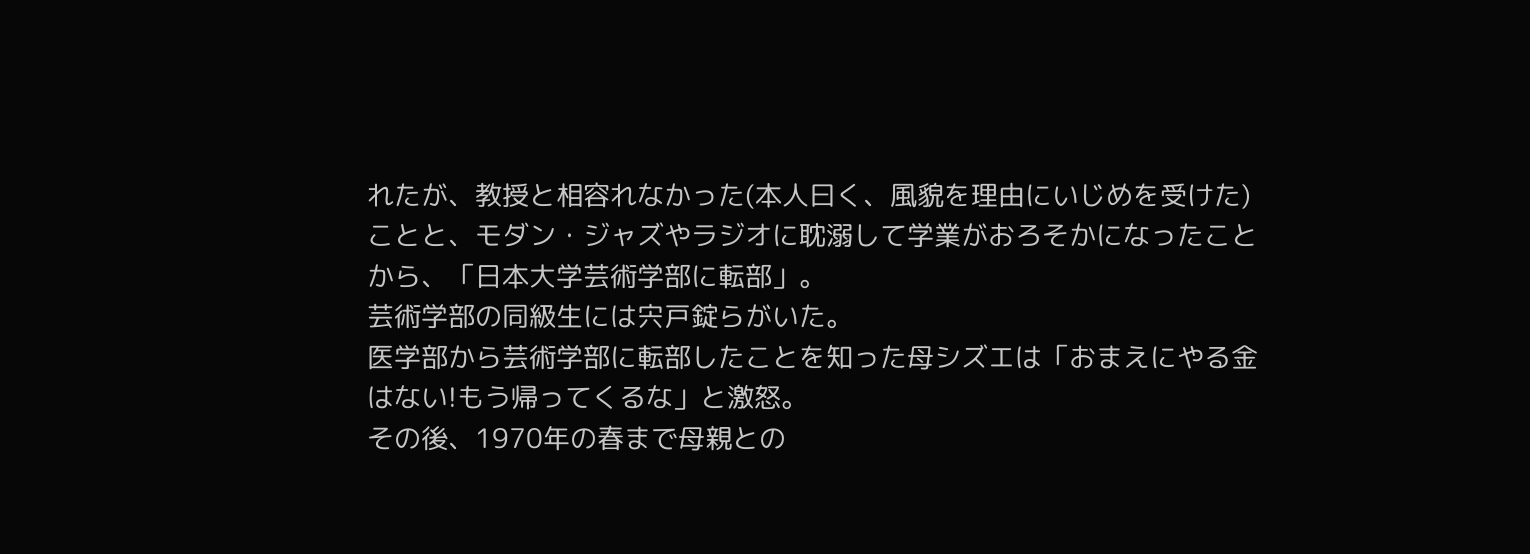れたが、教授と相容れなかった(本人曰く、風貌を理由にいじめを受けた)ことと、モダン・ジャズやラジオに耽溺して学業がおろそかになったことから、「日本大学芸術学部に転部」。
芸術学部の同級生には宍戸錠らがいた。
医学部から芸術学部に転部したことを知った母シズエは「おまえにやる金はない!もう帰ってくるな」と激怒。
その後、1970年の春まで母親との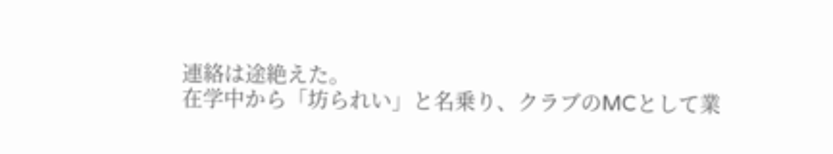連絡は途絶えた。
在学中から「坊られい」と名乗り、クラブのMCとして業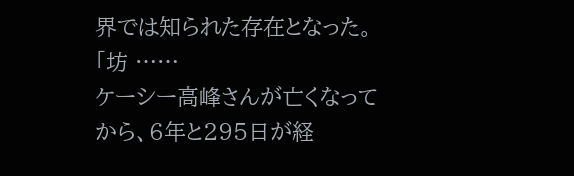界では知られた存在となった。
「坊 ……
ケーシー高峰さんが亡くなってから、6年と295日が経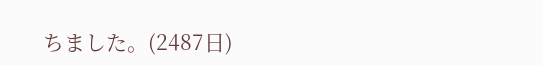ちました。(2487日)